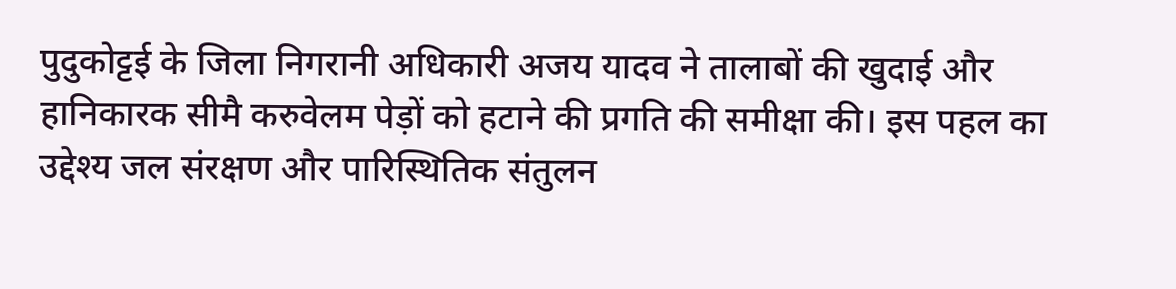पुदुकोट्टई के जिला निगरानी अधिकारी अजय यादव ने तालाबों की खुदाई और हानिकारक सीमै करुवेलम पेड़ों को हटाने की प्रगति की समीक्षा की। इस पहल का उद्देश्य जल संरक्षण और पारिस्थितिक संतुलन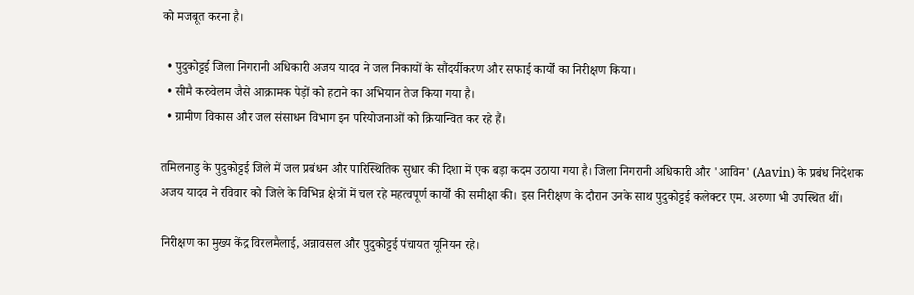को मजबूत करना है।

  • पुदुकोट्टई जिला निगरानी अधिकारी अजय यादव ने जल निकायों के सौंदर्यीकरण और सफाई कार्यों का निरीक्षण किया।
  • सीमै करुवेलम जैसे आक्रामक पेड़ों को हटाने का अभियान तेज किया गया है।
  • ग्रामीण विकास और जल संसाधन विभाग इन परियोजनाओं को क्रियान्वित कर रहे हैं।

तमिलनाडु के पुदुकोट्टई जिले में जल प्रबंधन और पारिस्थितिक सुधार की दिशा में एक बड़ा कदम उठाया गया है। जिला निगरानी अधिकारी और 'आविन' (Aavin) के प्रबंध निदेशक अजय यादव ने रविवार को जिले के विभिन्न क्षेत्रों में चल रहे महत्वपूर्ण कार्यों की समीक्षा की। इस निरीक्षण के दौरान उनके साथ पुदुकोट्टई कलेक्टर एम. अरुणा भी उपस्थित थीं।

निरीक्षण का मुख्य केंद्र विरलमैलाई, अन्नावसल और पुदुकोट्टई पंचायत यूनियन रहे।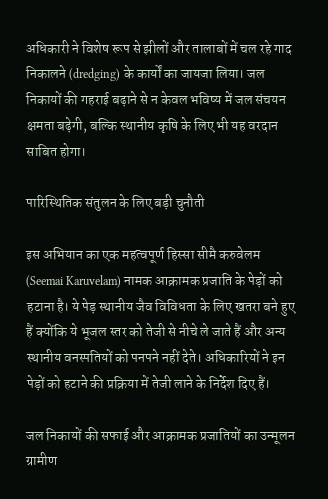अधिकारी ने विशेष रूप से झीलों और तालाबों में चल रहे गाद निकालने (dredging) के कार्यों का जायजा लिया। जल निकायों की गहराई बढ़ाने से न केवल भविष्य में जल संचयन क्षमता बढ़ेगी, बल्कि स्थानीय कृषि के लिए भी यह वरदान साबित होगा।

पारिस्थितिक संतुलन के लिए बड़ी चुनौती

इस अभियान का एक महत्वपूर्ण हिस्सा सीमै करुवेलम (Seemai Karuvelam) नामक आक्रामक प्रजाति के पेड़ों को हटाना है। ये पेड़ स्थानीय जैव विविधता के लिए खतरा बने हुए हैं क्योंकि ये भूजल स्तर को तेजी से नीचे ले जाते हैं और अन्य स्थानीय वनस्पतियों को पनपने नहीं देते। अधिकारियों ने इन पेड़ों को हटाने की प्रक्रिया में तेजी लाने के निर्देश दिए हैं।

जल निकायों की सफाई और आक्रामक प्रजातियों का उन्मूलन ग्रामीण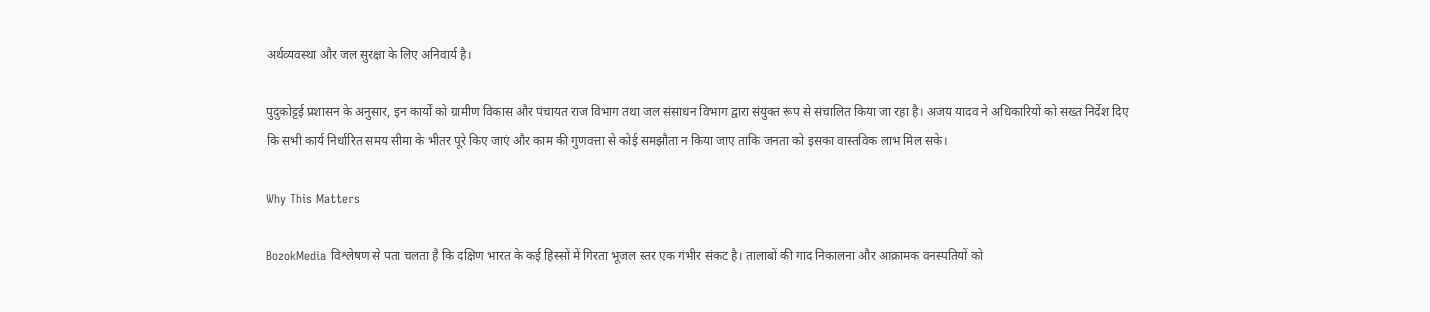अर्थव्यवस्था और जल सुरक्षा के लिए अनिवार्य है।

पुदुकोट्टई प्रशासन के अनुसार, इन कार्यों को ग्रामीण विकास और पंचायत राज विभाग तथा जल संसाधन विभाग द्वारा संयुक्त रूप से संचालित किया जा रहा है। अजय यादव ने अधिकारियों को सख्त निर्देश दिए कि सभी कार्य निर्धारित समय सीमा के भीतर पूरे किए जाएं और काम की गुणवत्ता से कोई समझौता न किया जाए ताकि जनता को इसका वास्तविक लाभ मिल सके।

Why This Matters

BozokMedia विश्लेषण से पता चलता है कि दक्षिण भारत के कई हिस्सों में गिरता भूजल स्तर एक गंभीर संकट है। तालाबों की गाद निकालना और आक्रामक वनस्पतियों को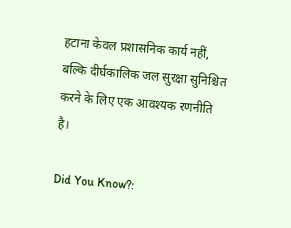हटाना केवल प्रशासनिक कार्य नहीं, बल्कि दीर्घकालिक जल सुरक्षा सुनिश्चित करने के लिए एक आवश्यक रणनीति है।

Did You Know?: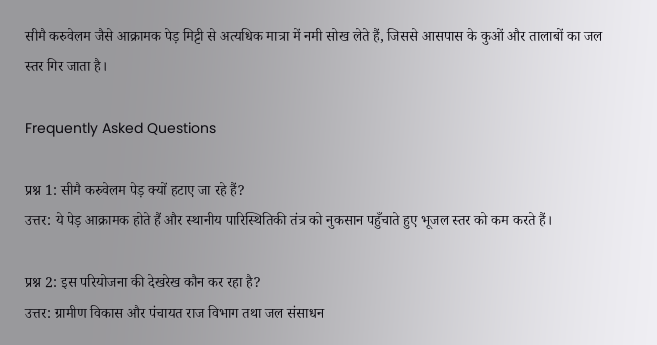सीमै करुवेलम जैसे आक्रामक पेड़ मिट्टी से अत्यधिक मात्रा में नमी सोख लेते हैं, जिससे आसपास के कुओं और तालाबों का जल स्तर गिर जाता है।

Frequently Asked Questions

प्रश्न 1: सीमै करुवेलम पेड़ क्यों हटाए जा रहे हैं?
उत्तर: ये पेड़ आक्रामक होते हैं और स्थानीय पारिस्थितिकी तंत्र को नुकसान पहुँचाते हुए भूजल स्तर को कम करते हैं।

प्रश्न 2: इस परियोजना की देखरेख कौन कर रहा है?
उत्तर: ग्रामीण विकास और पंचायत राज विभाग तथा जल संसाधन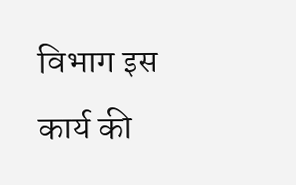विभाग इस कार्य की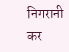निगरानी कर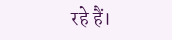रहे हैं।